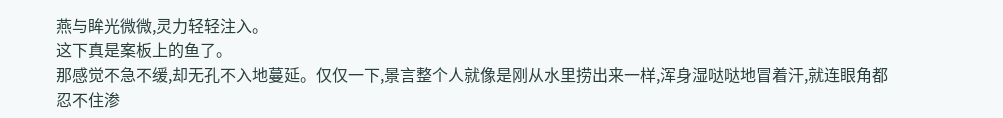燕与眸光微微,灵力轻轻注入。
这下真是案板上的鱼了。
那感觉不急不缓,却无孔不入地蔓延。仅仅一下,景言整个人就像是刚从水里捞出来一样,浑身湿哒哒地冒着汗,就连眼角都忍不住渗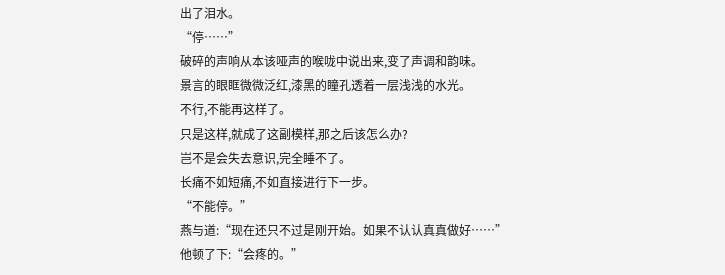出了泪水。
“停……”
破碎的声响从本该哑声的喉咙中说出来,变了声调和韵味。
景言的眼眶微微泛红,漆黑的瞳孔透着一层浅浅的水光。
不行,不能再这样了。
只是这样,就成了这副模样,那之后该怎么办?
岂不是会失去意识,完全睡不了。
长痛不如短痛,不如直接进行下一步。
“不能停。”
燕与道:“现在还只不过是刚开始。如果不认认真真做好……”
他顿了下:“会疼的。”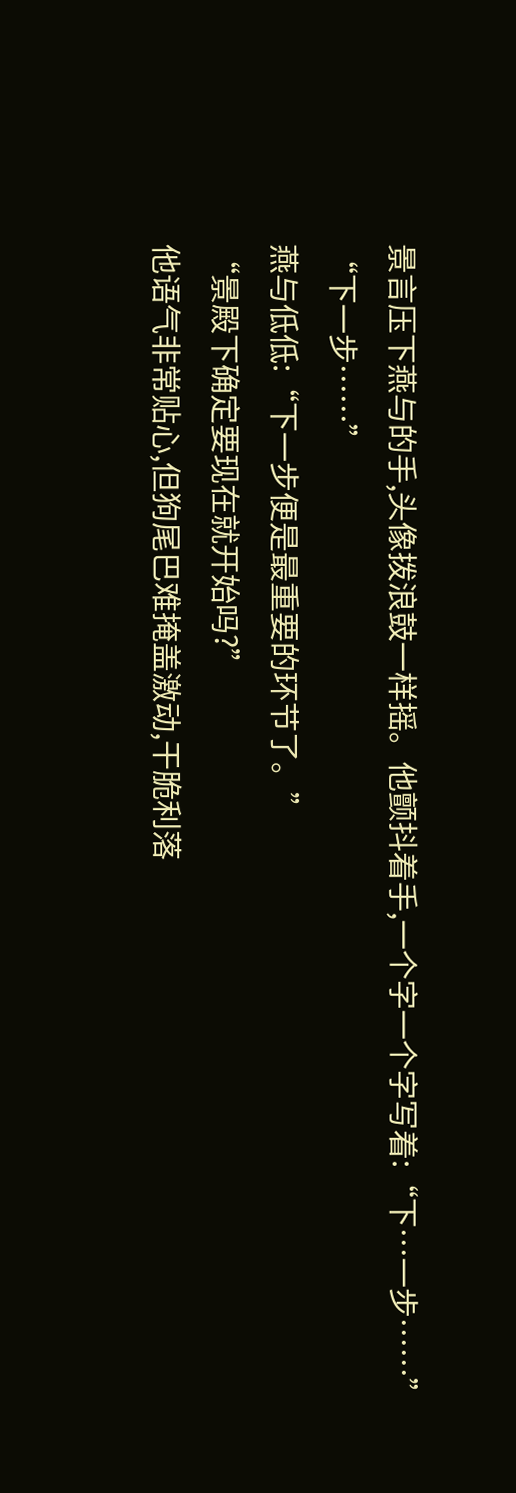景言压下燕与的手,头像拨浪鼓一样摇。他颤抖着手,一个字一个字写着:“下…一步……”
“下一步……”
燕与低低:“下一步便是最重要的环节了。”
“景殿下确定要现在就开始吗?”
他语气非常贴心,但狗尾巴难掩盖激动,干脆利落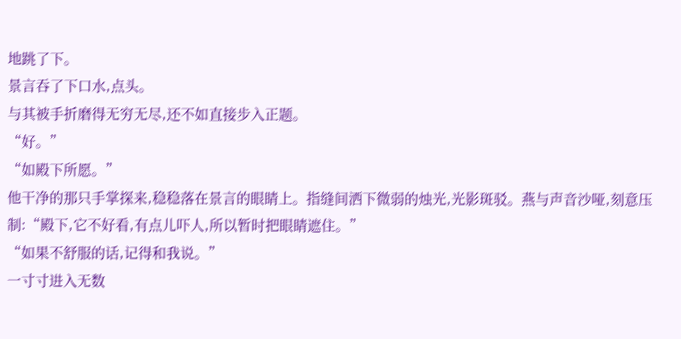地跳了下。
景言吞了下口水,点头。
与其被手折磨得无穷无尽,还不如直接步入正题。
“好。”
“如殿下所愿。”
他干净的那只手掌探来,稳稳落在景言的眼睛上。指缝间洒下微弱的烛光,光影斑驳。燕与声音沙哑,刻意压制:“殿下,它不好看,有点儿吓人,所以暂时把眼睛遮住。”
“如果不舒服的话,记得和我说。”
一寸寸进入无数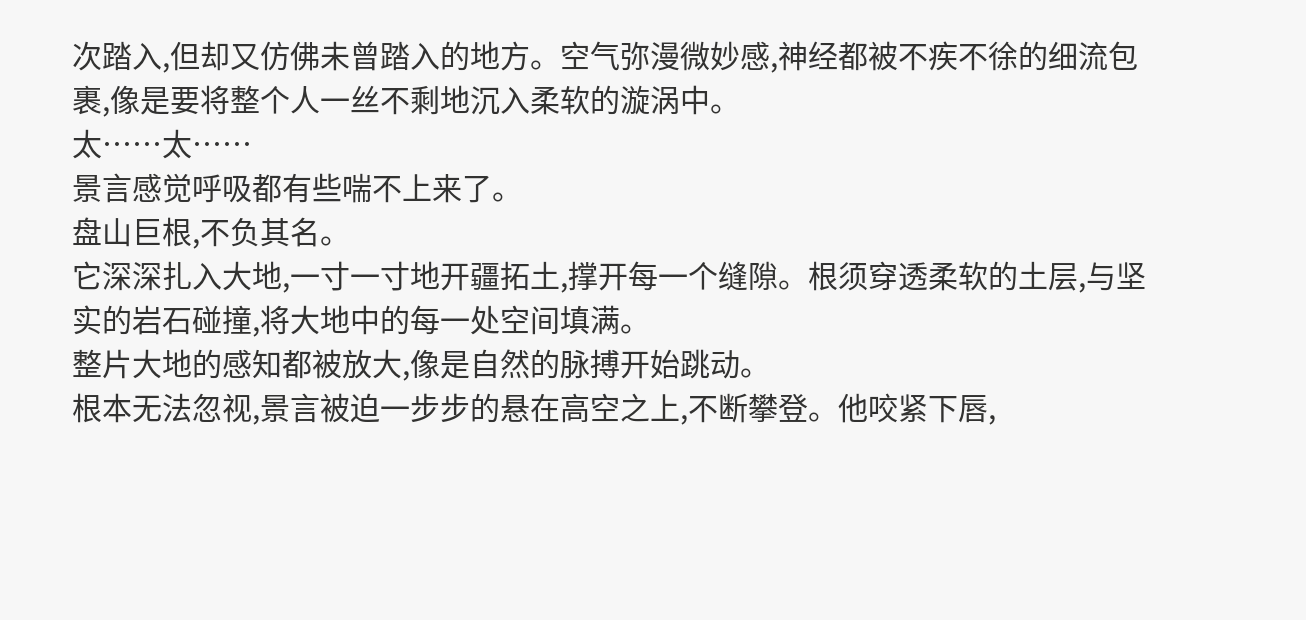次踏入,但却又仿佛未曾踏入的地方。空气弥漫微妙感,神经都被不疾不徐的细流包裹,像是要将整个人一丝不剩地沉入柔软的漩涡中。
太……太……
景言感觉呼吸都有些喘不上来了。
盘山巨根,不负其名。
它深深扎入大地,一寸一寸地开疆拓土,撑开每一个缝隙。根须穿透柔软的土层,与坚实的岩石碰撞,将大地中的每一处空间填满。
整片大地的感知都被放大,像是自然的脉搏开始跳动。
根本无法忽视,景言被迫一步步的悬在高空之上,不断攀登。他咬紧下唇,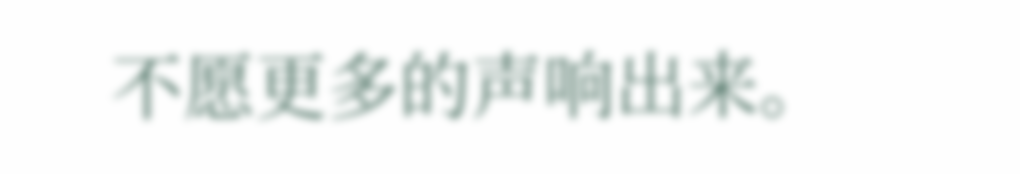不愿更多的声响出来。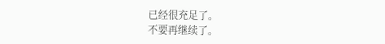已经很充足了。
不要再继续了。